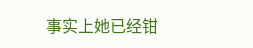事实上她已经钳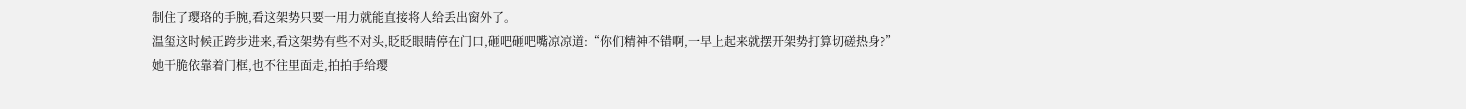制住了璎珞的手腕,看这架势只要一用力就能直接将人给丢出窗外了。
温玺这时候正跨步进来,看这架势有些不对头,眨眨眼睛停在门口,砸吧砸吧嘴凉凉道:“你们精神不错啊,一早上起来就摆开架势打算切磋热身?”
她干脆依靠着门框,也不往里面走,拍拍手给璎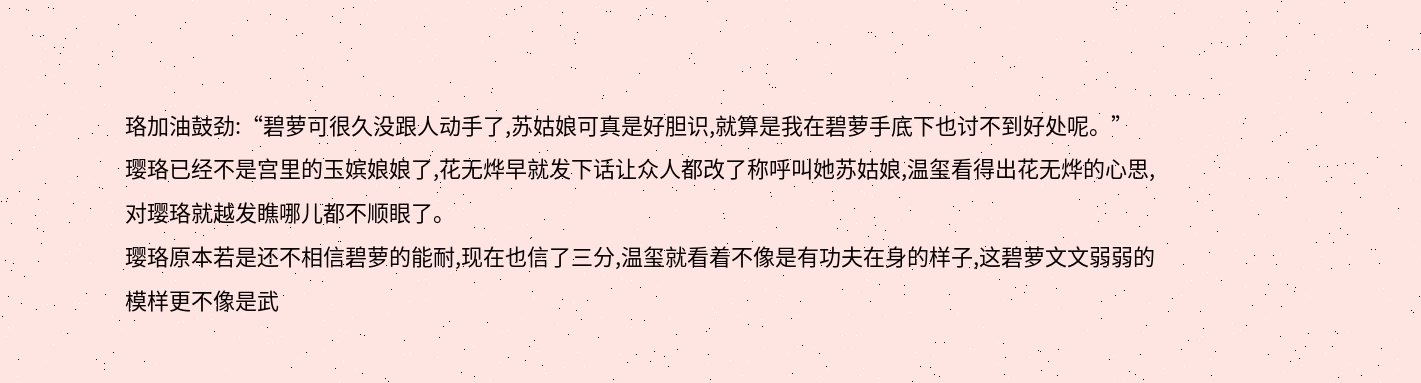珞加油鼓劲:“碧萝可很久没跟人动手了,苏姑娘可真是好胆识,就算是我在碧萝手底下也讨不到好处呢。”
璎珞已经不是宫里的玉嫔娘娘了,花无烨早就发下话让众人都改了称呼叫她苏姑娘,温玺看得出花无烨的心思,对璎珞就越发瞧哪儿都不顺眼了。
璎珞原本若是还不相信碧萝的能耐,现在也信了三分,温玺就看着不像是有功夫在身的样子,这碧萝文文弱弱的模样更不像是武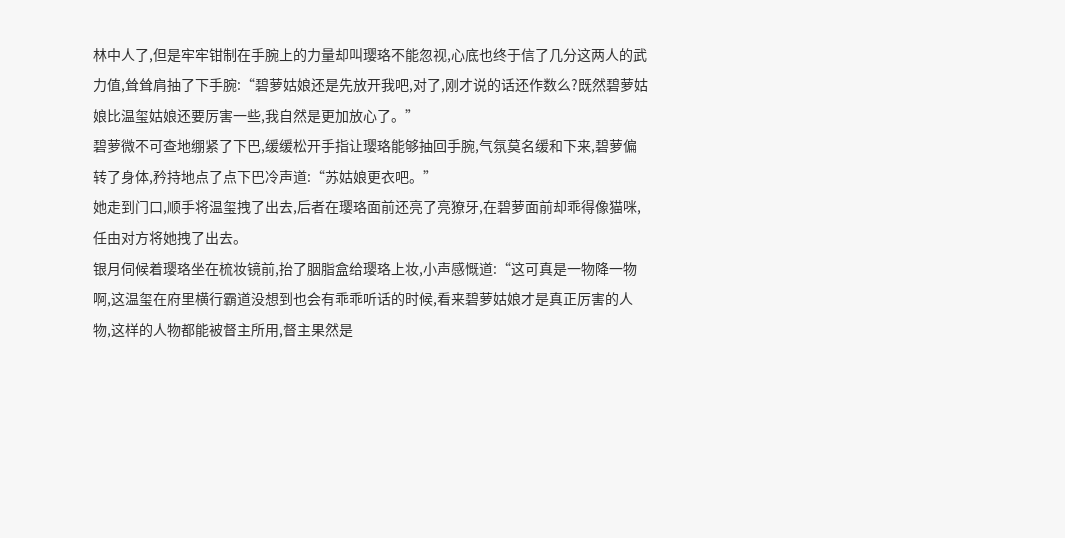林中人了,但是牢牢钳制在手腕上的力量却叫璎珞不能忽视,心底也终于信了几分这两人的武力值,耸耸肩抽了下手腕:“碧萝姑娘还是先放开我吧,对了,刚才说的话还作数么?既然碧萝姑娘比温玺姑娘还要厉害一些,我自然是更加放心了。”
碧萝微不可查地绷紧了下巴,缓缓松开手指让璎珞能够抽回手腕,气氛莫名缓和下来,碧萝偏转了身体,矜持地点了点下巴冷声道:“苏姑娘更衣吧。”
她走到门口,顺手将温玺拽了出去,后者在璎珞面前还亮了亮獠牙,在碧萝面前却乖得像猫咪,任由对方将她拽了出去。
银月伺候着璎珞坐在梳妆镜前,抬了胭脂盒给璎珞上妆,小声感慨道:“这可真是一物降一物啊,这温玺在府里横行霸道没想到也会有乖乖听话的时候,看来碧萝姑娘才是真正厉害的人物,这样的人物都能被督主所用,督主果然是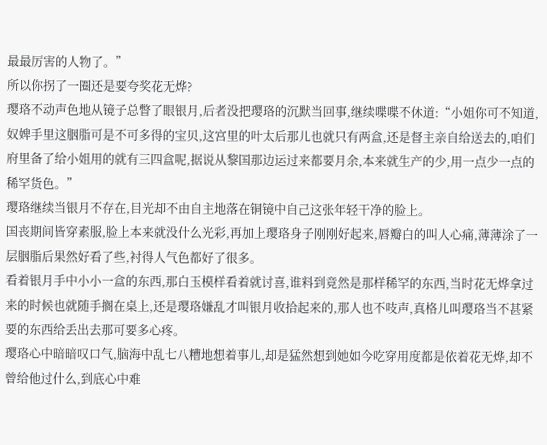最最厉害的人物了。”
所以你拐了一圈还是要夸奖花无烨?
璎珞不动声色地从镜子总瞥了眼银月,后者没把璎珞的沉默当回事,继续喋喋不休道:“小姐你可不知道,奴婢手里这胭脂可是不可多得的宝贝,这宫里的叶太后那儿也就只有两盒,还是督主亲自给送去的,咱们府里备了给小姐用的就有三四盒呢,据说从黎国那边运过来都要月余,本来就生产的少,用一点少一点的稀罕货色。”
璎珞继续当银月不存在,目光却不由自主地落在铜镜中自己这张年轻干净的脸上。
国丧期间皆穿素服,脸上本来就没什么光彩,再加上璎珞身子刚刚好起来,唇瓣白的叫人心痛,薄薄涂了一层胭脂后果然好看了些,衬得人气色都好了很多。
看着银月手中小小一盒的东西,那白玉模样看着就讨喜,谁料到竟然是那样稀罕的东西,当时花无烨拿过来的时候也就随手搁在桌上,还是璎珞嫌乱才叫银月收拾起来的,那人也不吱声,真格儿叫璎珞当不甚紧要的东西给丢出去那可要多心疼。
璎珞心中暗暗叹口气,脑海中乱七八糟地想着事儿,却是猛然想到她如今吃穿用度都是依着花无烨,却不曾给他过什么,到底心中难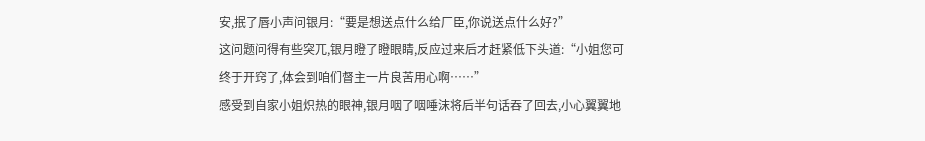安,抿了唇小声问银月:“要是想送点什么给厂臣,你说送点什么好?”
这问题问得有些突兀,银月瞪了瞪眼睛,反应过来后才赶紧低下头道:“小姐您可终于开窍了,体会到咱们督主一片良苦用心啊……”
感受到自家小姐炽热的眼神,银月咽了咽唾沫将后半句话吞了回去,小心翼翼地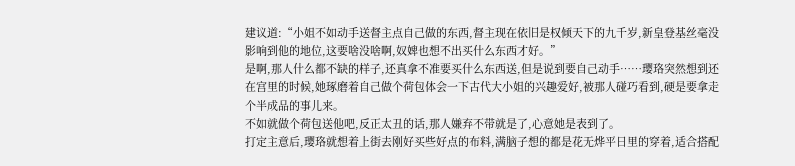建议道:“小姐不如动手送督主点自己做的东西,督主现在依旧是权倾天下的九千岁,新皇登基丝毫没影响到他的地位,这要啥没啥啊,奴婢也想不出买什么东西才好。”
是啊,那人什么都不缺的样子,还真拿不准要买什么东西送,但是说到要自己动手……璎珞突然想到还在宫里的时候,她琢磨着自己做个荷包体会一下古代大小姐的兴趣爱好,被那人碰巧看到,硬是要拿走个半成品的事儿来。
不如就做个荷包送他吧,反正太丑的话,那人嫌弃不带就是了,心意她是表到了。
打定主意后,璎珞就想着上街去刚好买些好点的布料,满脑子想的都是花无烨平日里的穿着,适合搭配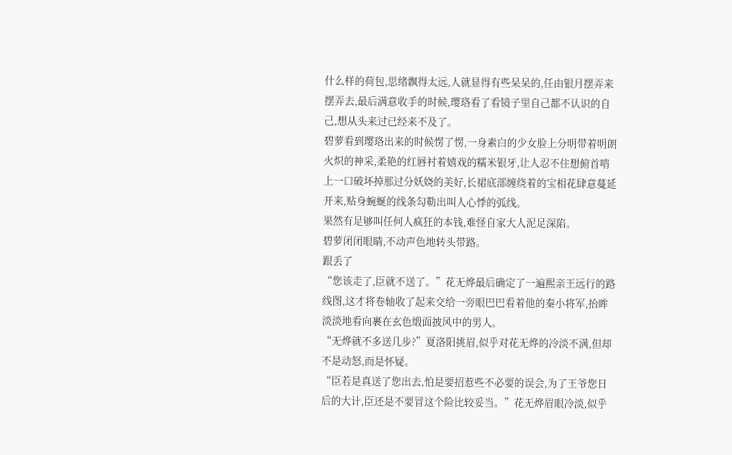什么样的荷包,思绪飘得太远,人就显得有些呆呆的,任由银月摆弄来摆弄去,最后满意收手的时候,璎珞看了看镜子里自己都不认识的自己,想从头来过已经来不及了。
碧萝看到璎珞出来的时候愣了愣,一身素白的少女脸上分明带着明朗火炽的神采,柔艳的红唇衬着嬉戏的糯米银牙,让人忍不住想俯首啃上一口破坏掉那过分妖娆的美好,长裙底部缠绕着的宝相花肆意蔓延开来,贴身蜿蜒的线条勾勒出叫人心悸的弧线。
果然有足够叫任何人疯狂的本钱,难怪自家大人泥足深陷。
碧萝闭闭眼睛,不动声色地转头带路。
跟丢了
“您该走了,臣就不送了。”花无烨最后确定了一遍熙亲王远行的路线图,这才将卷轴收了起来交给一旁眼巴巴看着他的秦小将军,抬眸淡淡地看向裹在玄色缎面披风中的男人。
“无烨就不多送几步?”夏洛阳挑眉,似乎对花无烨的冷淡不满,但却不是动怒,而是怀疑。
“臣若是真送了您出去,怕是要招惹些不必要的误会,为了王爷您日后的大计,臣还是不要冒这个险比较妥当。”花无烨眉眼冷淡,似乎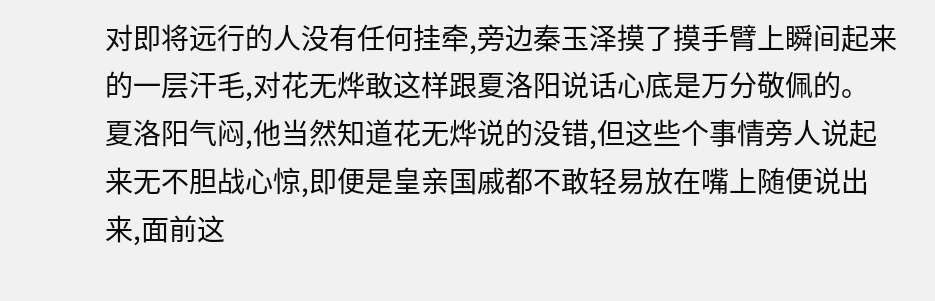对即将远行的人没有任何挂牵,旁边秦玉泽摸了摸手臂上瞬间起来的一层汗毛,对花无烨敢这样跟夏洛阳说话心底是万分敬佩的。
夏洛阳气闷,他当然知道花无烨说的没错,但这些个事情旁人说起来无不胆战心惊,即便是皇亲国戚都不敢轻易放在嘴上随便说出来,面前这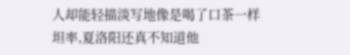人却能轻描淡写地像是喝了口茶一样坦率,夏洛阳还真不知道他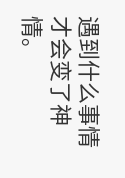遇到什么事情才会变了神情。